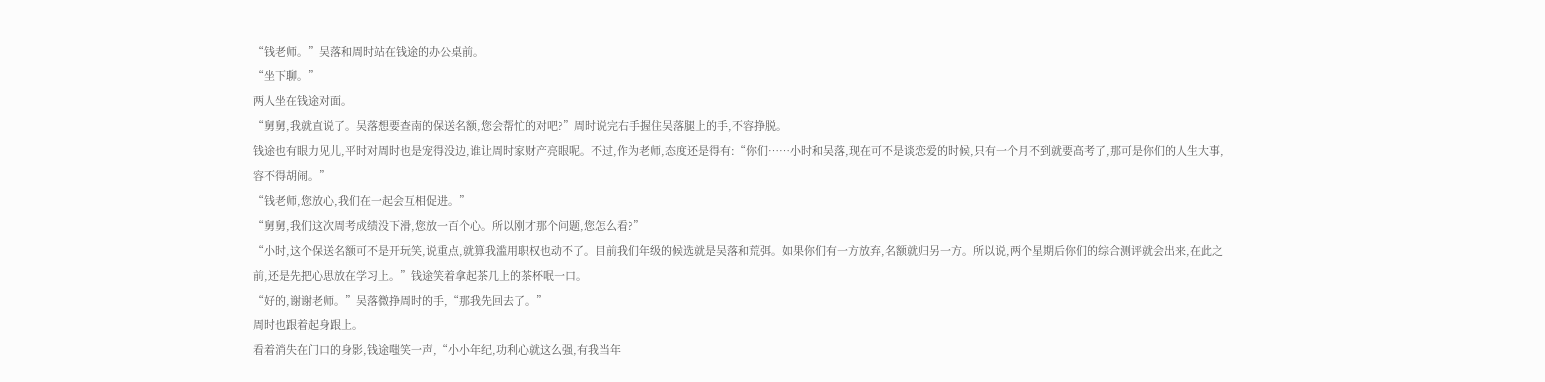“钱老师。”吴落和周时站在钱途的办公桌前。
“坐下聊。”
两人坐在钱途对面。
“舅舅,我就直说了。吴落想要查南的保送名额,您会帮忙的对吧?”周时说完右手握住吴落腿上的手,不容挣脱。
钱途也有眼力见儿,平时对周时也是宠得没边,谁让周时家财产亮眼呢。不过,作为老师,态度还是得有:“你们……小时和吴落,现在可不是谈恋爱的时候,只有一个月不到就要高考了,那可是你们的人生大事,容不得胡闹。”
“钱老师,您放心,我们在一起会互相促进。”
“舅舅,我们这次周考成绩没下滑,您放一百个心。所以刚才那个问题,您怎么看?”
“小时,这个保送名额可不是开玩笑,说重点,就算我滥用职权也动不了。目前我们年级的候选就是吴落和荒弭。如果你们有一方放弃,名额就归另一方。所以说,两个星期后你们的综合测评就会出来,在此之前,还是先把心思放在学习上。”钱途笑着拿起茶几上的茶杯呡一口。
“好的,谢谢老师。”吴落微挣周时的手,“那我先回去了。”
周时也跟着起身跟上。
看着消失在门口的身影,钱途嗤笑一声,“小小年纪,功利心就这么强,有我当年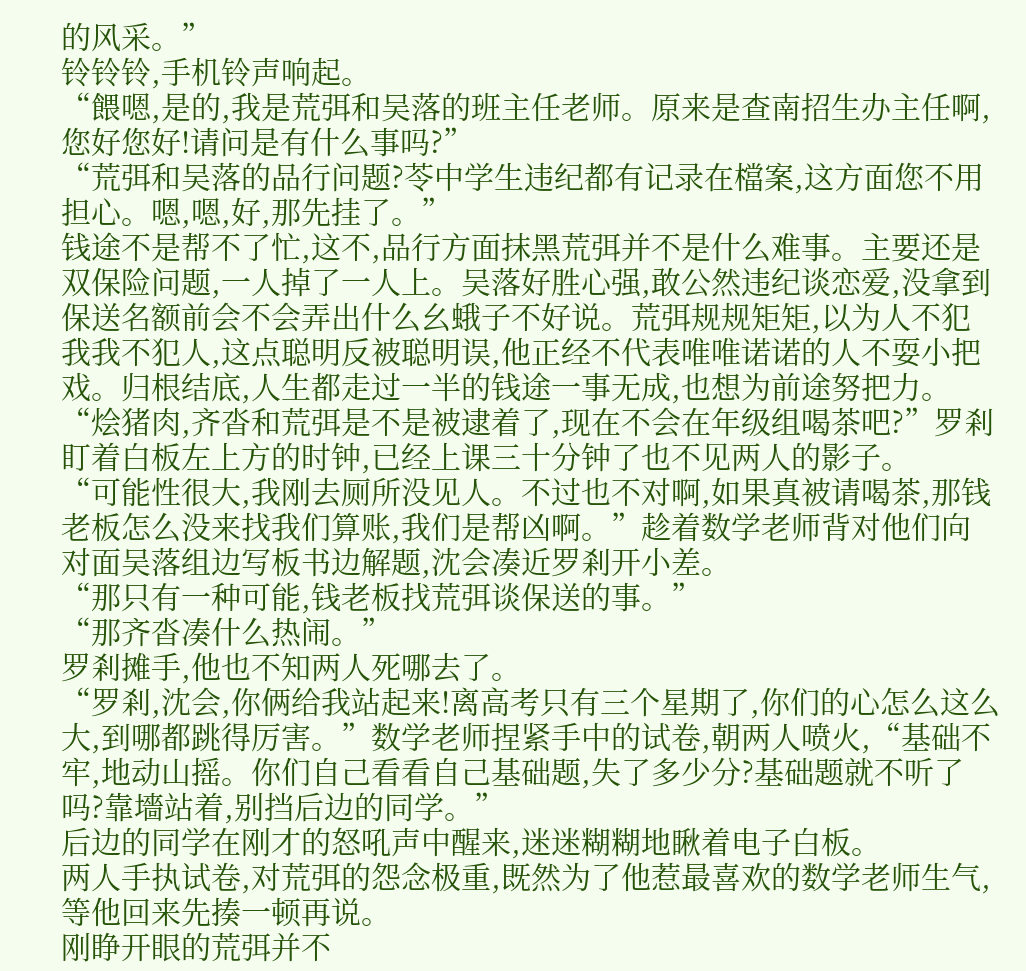的风采。”
铃铃铃,手机铃声响起。
“餵嗯,是的,我是荒弭和吴落的班主任老师。原来是查南招生办主任啊,您好您好!请问是有什么事吗?”
“荒弭和吴落的品行问题?苓中学生违纪都有记录在檔案,这方面您不用担心。嗯,嗯,好,那先挂了。”
钱途不是帮不了忙,这不,品行方面抹黑荒弭并不是什么难事。主要还是双保险问题,一人掉了一人上。吴落好胜心强,敢公然违纪谈恋爱,没拿到保送名额前会不会弄出什么幺蛾子不好说。荒弭规规矩矩,以为人不犯我我不犯人,这点聪明反被聪明误,他正经不代表唯唯诺诺的人不耍小把戏。归根结底,人生都走过一半的钱途一事无成,也想为前途努把力。
“烩猪肉,齐沓和荒弭是不是被逮着了,现在不会在年级组喝茶吧?”罗剎盯着白板左上方的时钟,已经上课三十分钟了也不见两人的影子。
“可能性很大,我刚去厕所没见人。不过也不对啊,如果真被请喝茶,那钱老板怎么没来找我们算账,我们是帮凶啊。”趁着数学老师背对他们向对面吴落组边写板书边解题,沈会凑近罗剎开小差。
“那只有一种可能,钱老板找荒弭谈保送的事。”
“那齐沓凑什么热闹。”
罗剎摊手,他也不知两人死哪去了。
“罗剎,沈会,你俩给我站起来!离高考只有三个星期了,你们的心怎么这么大,到哪都跳得厉害。”数学老师捏紧手中的试卷,朝两人喷火,“基础不牢,地动山摇。你们自己看看自己基础题,失了多少分?基础题就不听了吗?靠墻站着,别挡后边的同学。”
后边的同学在刚才的怒吼声中醒来,迷迷糊糊地瞅着电子白板。
两人手执试卷,对荒弭的怨念极重,既然为了他惹最喜欢的数学老师生气,等他回来先揍一顿再说。
刚睁开眼的荒弭并不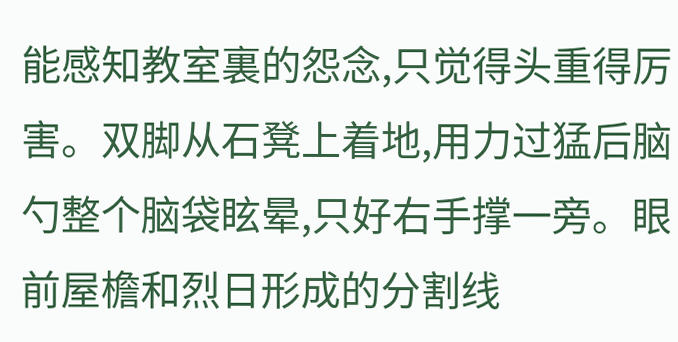能感知教室裏的怨念,只觉得头重得厉害。双脚从石凳上着地,用力过猛后脑勺整个脑袋眩晕,只好右手撑一旁。眼前屋檐和烈日形成的分割线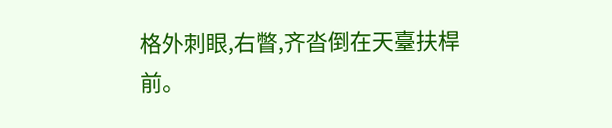格外刺眼,右瞥,齐沓倒在天臺扶桿前。